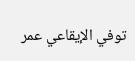توفي الإيقاعي عمر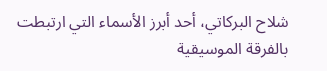شلاح البركاتي، أحد أبرز الأسماء التي ارتبطت بالفرقة الموسيقية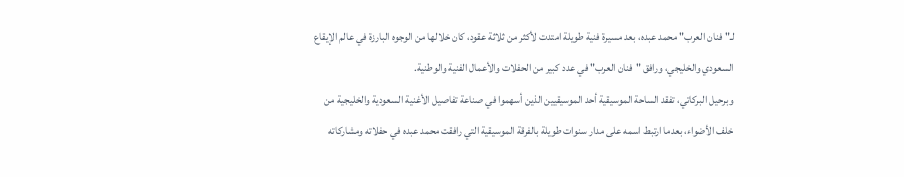لـ"فنان العرب" محمد عبده، بعد مسيرة فنية طويلة امتدت لأكثر من ثلاثة عقود، كان خلالها من الوجوه البارزة في عالم الإيقاع السعودي والخليجي، ورافق "فنان العرب" في عدد كبير من الحفلات والأعمال الفنية والوطنية.
وبرحيل البركاتي، تفقد الساحة الموسيقية أحد الموسيقيين الذين أسهموا في صناعة تفاصيل الأغنية السعودية والخليجية من خلف الأضواء، بعدما ارتبط اسمه على مدار سنوات طويلة بالفرقة الموسيقية التي رافقت محمد عبده في حفلاته ومشاركاته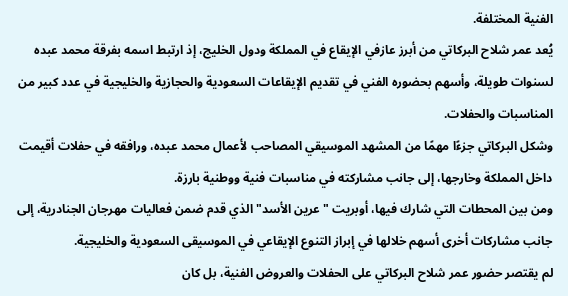الفنية المختلفة.
يُعد عمر شلاح البركاتي من أبرز عازفي الإيقاع في المملكة ودول الخليج، إذ ارتبط اسمه بفرقة محمد عبده لسنوات طويلة، وأسهم بحضوره الفني في تقديم الإيقاعات السعودية والحجازية والخليجية في عدد كبير من المناسبات والحفلات.
وشكل البركاتي جزءًا مهمًا من المشهد الموسيقي المصاحب لأعمال محمد عبده، ورافقه في حفلات أقيمت داخل المملكة وخارجها، إلى جانب مشاركته في مناسبات فنية ووطنية بارزة.
ومن بين المحطات التي شارك فيها، أوبريت "عرين الأسد" الذي قدم ضمن فعاليات مهرجان الجنادرية، إلى جانب مشاركات أخرى أسهم خلالها في إبراز التنوع الإيقاعي في الموسيقى السعودية والخليجية.
لم يقتصر حضور عمر شلاح البركاتي على الحفلات والعروض الفنية، بل كان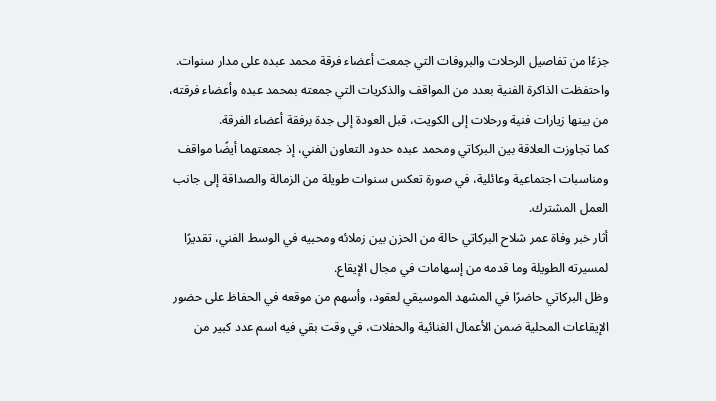جزءًا من تفاصيل الرحلات والبروفات التي جمعت أعضاء فرقة محمد عبده على مدار سنوات.
واحتفظت الذاكرة الفنية بعدد من المواقف والذكريات التي جمعته بمحمد عبده وأعضاء فرقته، من بينها زيارات فنية ورحلات إلى الكويت، قبل العودة إلى جدة برفقة أعضاء الفرقة.
كما تجاوزت العلاقة بين البركاتي ومحمد عبده حدود التعاون الفني، إذ جمعتهما أيضًا مواقف ومناسبات اجتماعية وعائلية، في صورة تعكس سنوات طويلة من الزمالة والصداقة إلى جانب العمل المشترك.
أثار خبر وفاة عمر شلاح البركاتي حالة من الحزن بين زملائه ومحبيه في الوسط الفني، تقديرًا لمسيرته الطويلة وما قدمه من إسهامات في مجال الإيقاع.
وظل البركاتي حاضرًا في المشهد الموسيقي لعقود، وأسهم من موقعه في الحفاظ على حضور الإيقاعات المحلية ضمن الأعمال الغنائية والحفلات، في وقت بقي فيه اسم عدد كبير من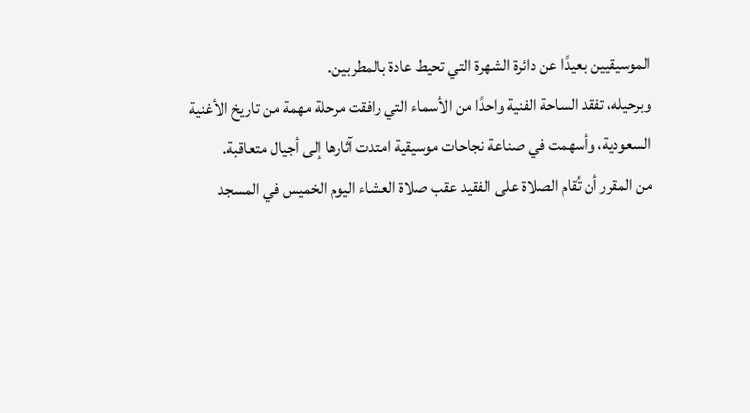الموسيقيين بعيدًا عن دائرة الشهرة التي تحيط عادة بالمطربين.
وبرحيله، تفقد الساحة الفنية واحدًا من الأسماء التي رافقت مرحلة مهمة من تاريخ الأغنية السعودية، وأسهمت في صناعة نجاحات موسيقية امتدت آثارها إلى أجيال متعاقبة.
من المقرر أن تُقام الصلاة على الفقيد عقب صلاة العشاء اليوم الخميس في المسجد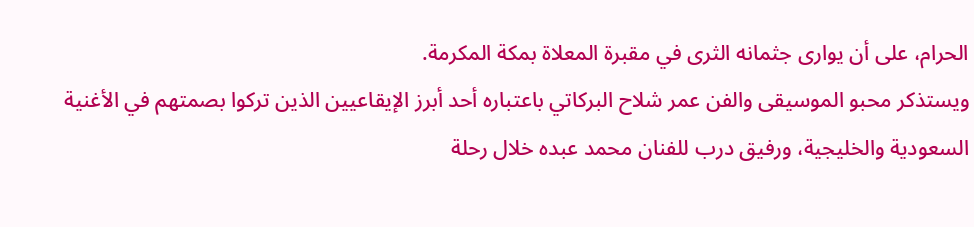الحرام، على أن يوارى جثمانه الثرى في مقبرة المعلاة بمكة المكرمة.
ويستذكر محبو الموسيقى والفن عمر شلاح البركاتي باعتباره أحد أبرز الإيقاعيين الذين تركوا بصمتهم في الأغنية السعودية والخليجية، ورفيق درب للفنان محمد عبده خلال رحلة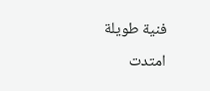فنية طويلة امتدت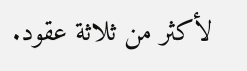لأكثر من ثلاثة عقود.